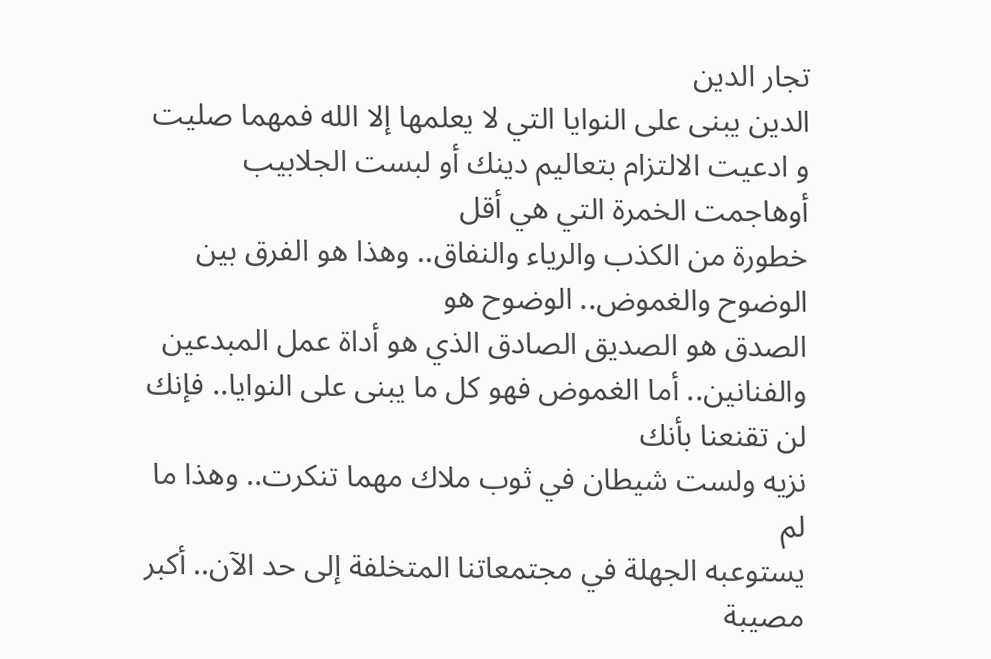تجار الدين
الدين يبنى على النوايا التي لا يعلمها إلا الله فمهما صليت
و ادعيت الالتزام بتعاليم دينك أو لبست الجلابيب أوهاجمت الخمرة التي هي أقل
خطورة من الكذب والرياء والنفاق.. وهذا هو الفرق بين الوضوح والغموض.. الوضوح هو
الصدق هو الصديق الصادق الذي هو أداة عمل المبدعين والفنانين.. أما الغموض فهو كل ما يبنى على النوايا.. فإنك لن تقنعنا بأنك
نزيه ولست شيطان في ثوب ملاك مهما تنكرت.. وهذا ما لم
يستوعبه الجهلة في مجتمعاتنا المتخلفة إلى حد الآن.. أكبر مصيبة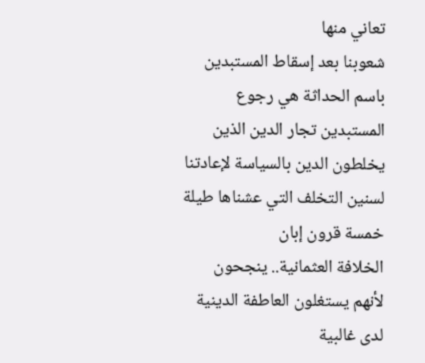تعاني منها
شعوبنا بعد إسقاط المستبدين باسم الحداثة هي رجوع المستبدين تجار الدين الذين
يخلطون الدين بالسياسة لإعادتنا لسنين التخلف التي عشناها طيلة خمسة قرون إبان
الخلافة العثمانية.. ينجحون لأنهم يستغلون العاطفة الدينية لدى غالبية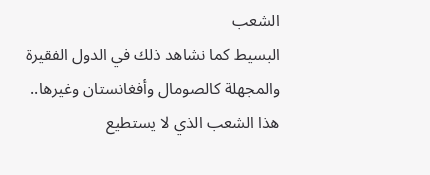الشعب
البسيط كما نشاهد ذلك في الدول الفقيرة والمجهلة كالصومال وأفغانستان وغيرها.. هذا الشعب الذي لا يستطيع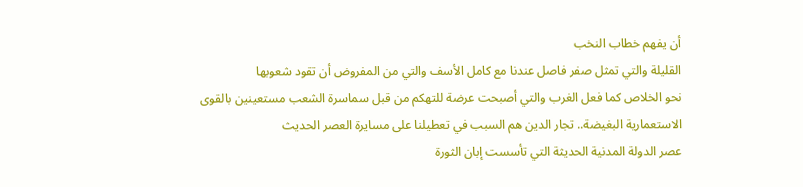أن يفهم خطاب النخب
القليلة والتي تمثل صفر فاصل عندنا مع كامل الأسف والتي من المفروض أن تقود شعوبها
نحو الخلاص كما فعل الغرب والتي أصبحت عرضة للتهكم من قبل سماسرة الشعب مستعينين بالقوى
الاستعمارية البغيضة.. تجار الدين هم السبب في تعطيلنا على مسايرة العصر الحديث
عصر الدولة المدنية الحديثة التي تأسست إبان الثورة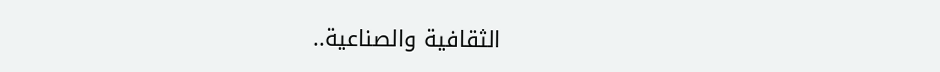الثقافية والصناعية..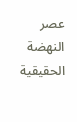عصر النهضة
الحقيقية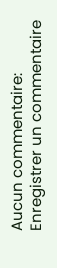Aucun commentaire:
Enregistrer un commentaire